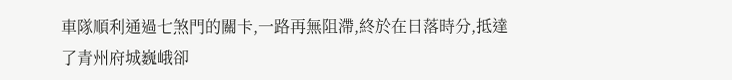車隊順利通過七煞門的關卡,一路再無阻滯,終於在日落時分,抵達了青州府城巍峨卻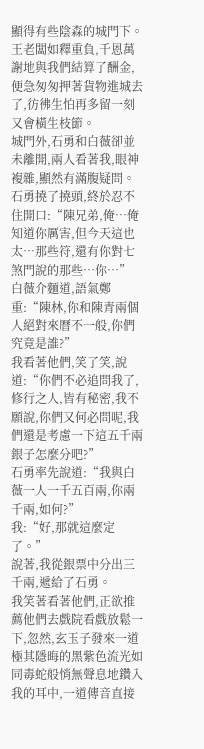顯得有些陰森的城門下。
王老闆如釋重負,千恩萬謝地與我們結算了酬金,便急匆匆押著貨物進城去了,彷彿生怕再多留一刻又會橫生枝節。
城門外,石勇和白薇卻並未離開,兩人看著我,眼神複雜,顯然有滿腹疑問。
石勇撓了撓頭,終於忍不住開口:“陳兄弟,俺…俺知道你厲害,但今天這也太…那些符,還有你對七煞門說的那些…你…”
白薇介麵道,語氣鄭重:“陳林,你和陳青兩個人絕對來曆不一般,你們究竟是誰?”
我看著他們,笑了笑,說道:“你們不必追問我了,修行之人,皆有秘密,我不願說,你們又何必問呢,我們還是考慮一下這五千兩銀子怎麼分吧?”
石勇率先說道:“我與白薇一人一千五百兩,你兩千兩,如何?”
我:“好,那就這麼定了。”
說著,我從銀票中分出三千兩,遞給了石勇。
我笑著看著他們,正欲推薦他們去戲院看戲放鬆一下,忽然,玄玉子發來一道極其隱晦的黑紫色流光如同毒蛇般悄無聲息地鑽入我的耳中,一道傳音直接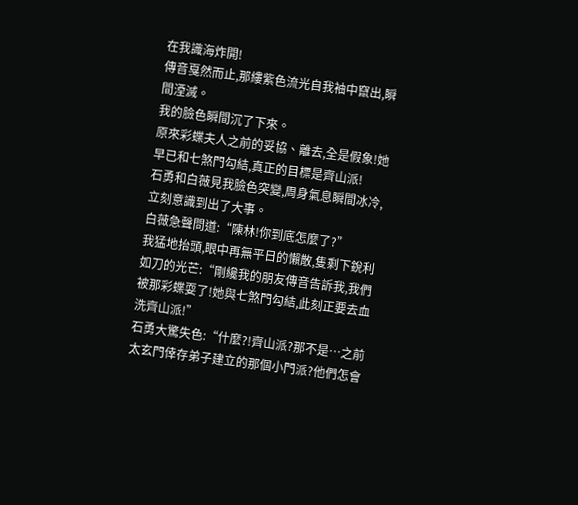在我識海炸開!
傳音戛然而止,那縷紫色流光自我袖中竄出,瞬間湮滅。
我的臉色瞬間沉了下來。
原來彩蝶夫人之前的妥協、離去,全是假象!她早已和七煞門勾結,真正的目標是齊山派!
石勇和白薇見我臉色突變,周身氣息瞬間冰冷,立刻意識到出了大事。
白薇急聲問道:“陳林!你到底怎麼了?”
我猛地抬頭,眼中再無平日的懶散,隻剩下銳利如刀的光芒:“剛纔我的朋友傳音告訴我,我們被那彩蝶耍了!她與七煞門勾結,此刻正要去血洗齊山派!”
石勇大驚失色:“什麼?!齊山派?那不是…之前太玄門倖存弟子建立的那個小門派?他們怎會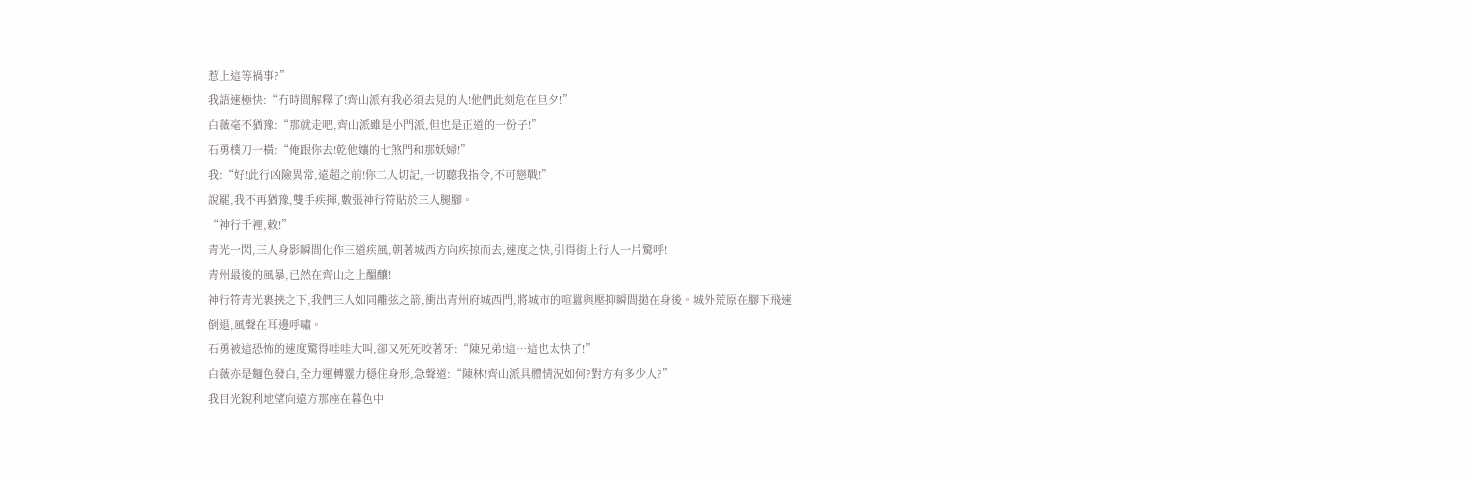惹上這等禍事?”
我語速極快:“冇時間解釋了!齊山派有我必須去見的人!他們此刻危在旦夕!”
白薇毫不猶豫:“那就走吧,齊山派雖是小門派,但也是正道的一份子!”
石勇樸刀一橫:“俺跟你去!乾他孃的七煞門和那妖婦!”
我:“好!此行凶險異常,遠超之前!你二人切記,一切聽我指令,不可戀戰!”
說罷,我不再猶豫,雙手疾揮,數張神行符貼於三人腿腳。
“神行千裡,敕!”
青光一閃,三人身影瞬間化作三道疾風,朝著城西方向疾掠而去,速度之快,引得街上行人一片驚呼!
青州最後的風暴,已然在齊山之上醞釀!
神行符青光裹挾之下,我們三人如同離弦之箭,衝出青州府城西門,將城市的喧囂與壓抑瞬間拋在身後。城外荒原在腳下飛速倒退,風聲在耳邊呼嘯。
石勇被這恐怖的速度驚得哇哇大叫,卻又死死咬著牙:“陳兄弟!這…這也太快了!”
白薇亦是麵色發白,全力運轉靈力穩住身形,急聲道:“陳林!齊山派具體情況如何?對方有多少人?”
我目光銳利地望向遠方那座在暮色中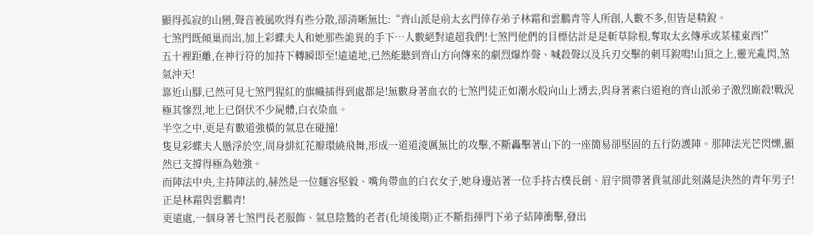顯得孤寂的山巒,聲音被風吹得有些分散,卻清晰無比:“齊山派是前太玄門倖存弟子林霜和雲鵬青等人所創,人數不多,但皆是精銳。
七煞門既傾巢而出,加上彩蝶夫人和她那些詭異的手下…人數絕對遠超我們!七煞門他們的目標估計是是斬草除根,奪取太玄傳承或某樣東西!”
五十裡距離,在神行符的加持下轉瞬即至!遠遠地,已然能聽到齊山方向傳來的劇烈爆炸聲、喊殺聲以及兵刃交擊的刺耳銳鳴!山頂之上,靈光亂閃,煞氣沖天!
靠近山腳,已然可見七煞門猩紅的旗幟插得到處都是!無數身著血衣的七煞門徒正如潮水般向山上湧去,與身著素白道袍的齊山派弟子激烈廝殺!戰況極其慘烈,地上已倒伏不少屍體,白衣染血。
半空之中,更是有數道強橫的氣息在碰撞!
隻見彩蝶夫人懸浮於空,周身緋紅花瓣環繞飛舞,形成一道道淩厲無比的攻擊,不斷轟擊著山下的一座簡易卻堅固的五行防護陣。那陣法光芒閃爍,顯然已支撐得極為勉強。
而陣法中央,主持陣法的,赫然是一位麵容堅毅、嘴角帶血的白衣女子,她身邊站著一位手持古樸長劍、眉宇間帶著貴氣卻此刻滿是決然的青年男子!正是林霜與雲鵬青!
更遠處,一個身著七煞門長老服飾、氣息陰鷙的老者(化境後期)正不斷指揮門下弟子結陣衝擊,發出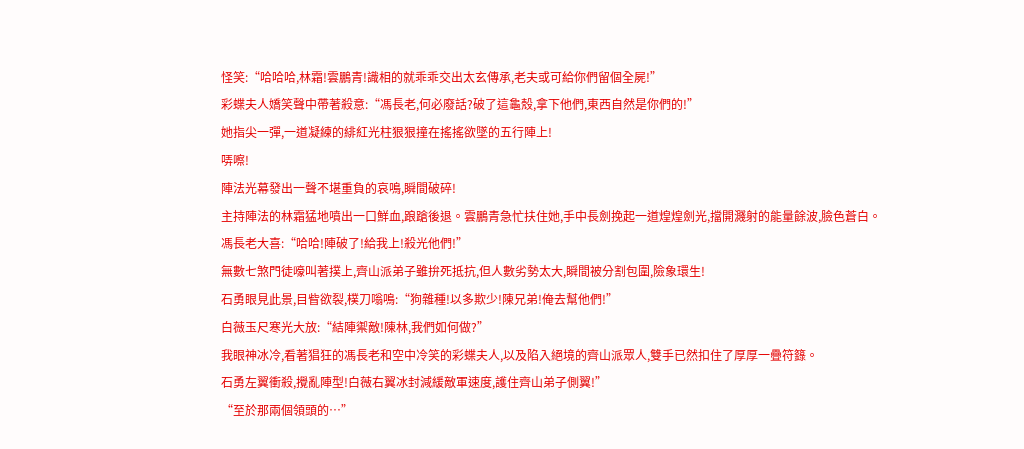怪笑:“哈哈哈,林霜!雲鵬青!識相的就乖乖交出太玄傳承,老夫或可給你們留個全屍!”
彩蝶夫人嬌笑聲中帶著殺意:“馮長老,何必廢話?破了這龜殼,拿下他們,東西自然是你們的!”
她指尖一彈,一道凝練的緋紅光柱狠狠撞在搖搖欲墜的五行陣上!
哢嚓!
陣法光幕發出一聲不堪重負的哀鳴,瞬間破碎!
主持陣法的林霜猛地噴出一口鮮血,踉蹌後退。雲鵬青急忙扶住她,手中長劍挽起一道煌煌劍光,擋開濺射的能量餘波,臉色蒼白。
馮長老大喜:“哈哈!陣破了!給我上!殺光他們!”
無數七煞門徒嚎叫著撲上,齊山派弟子雖拚死抵抗,但人數劣勢太大,瞬間被分割包圍,險象環生!
石勇眼見此景,目眥欲裂,樸刀嗡鳴:“狗雜種!以多欺少!陳兄弟!俺去幫他們!”
白薇玉尺寒光大放:“結陣禦敵!陳林,我們如何做?”
我眼神冰冷,看著猖狂的馮長老和空中冷笑的彩蝶夫人,以及陷入絕境的齊山派眾人,雙手已然扣住了厚厚一疊符籙。
石勇左翼衝殺,攪亂陣型!白薇右翼冰封減緩敵軍速度,護住齊山弟子側翼!”
“至於那兩個領頭的…”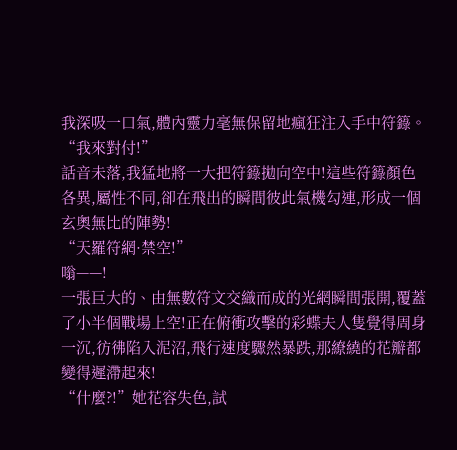我深吸一口氣,體內靈力毫無保留地瘋狂注入手中符籙。
“我來對付!”
話音未落,我猛地將一大把符籙拋向空中!這些符籙顏色各異,屬性不同,卻在飛出的瞬間彼此氣機勾連,形成一個玄奧無比的陣勢!
“天羅符網·禁空!”
嗡——!
一張巨大的、由無數符文交織而成的光網瞬間張開,覆蓋了小半個戰場上空!正在俯衝攻擊的彩蝶夫人隻覺得周身一沉,彷彿陷入泥沼,飛行速度驟然暴跌,那繚繞的花瓣都變得遲滯起來!
“什麼?!”她花容失色,試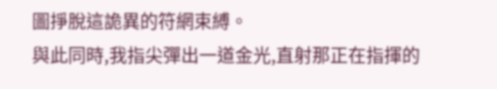圖掙脫這詭異的符網束縛。
與此同時,我指尖彈出一道金光,直射那正在指揮的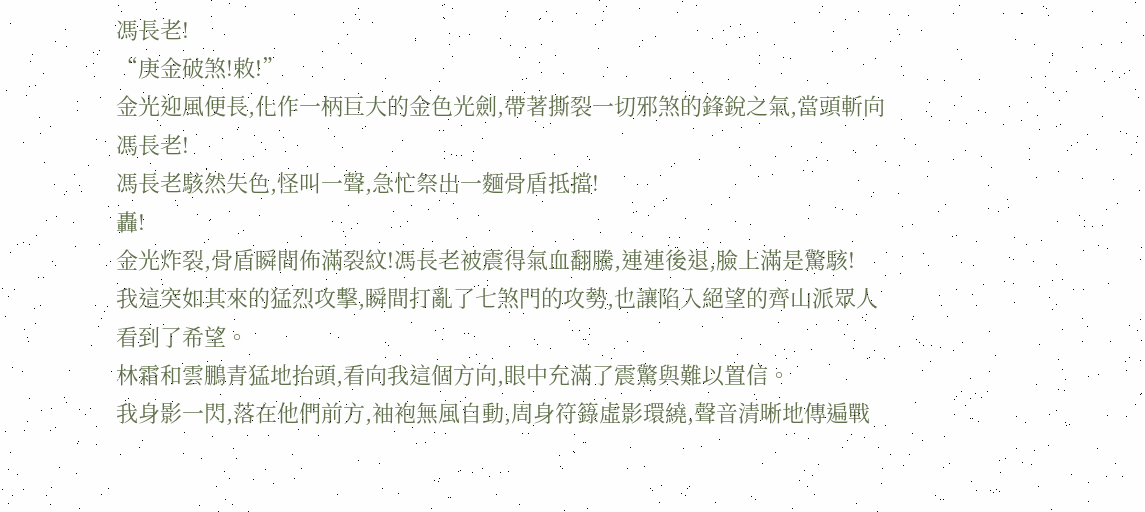馮長老!
“庚金破煞!敕!”
金光迎風便長,化作一柄巨大的金色光劍,帶著撕裂一切邪煞的鋒銳之氣,當頭斬向馮長老!
馮長老駭然失色,怪叫一聲,急忙祭出一麵骨盾抵擋!
轟!
金光炸裂,骨盾瞬間佈滿裂紋!馮長老被震得氣血翻騰,連連後退,臉上滿是驚駭!
我這突如其來的猛烈攻擊,瞬間打亂了七煞門的攻勢,也讓陷入絕望的齊山派眾人看到了希望。
林霜和雲鵬青猛地抬頭,看向我這個方向,眼中充滿了震驚與難以置信。
我身影一閃,落在他們前方,袖袍無風自動,周身符籙虛影環繞,聲音清晰地傳遍戰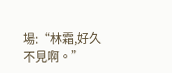場:“林霜,好久不見啊。”